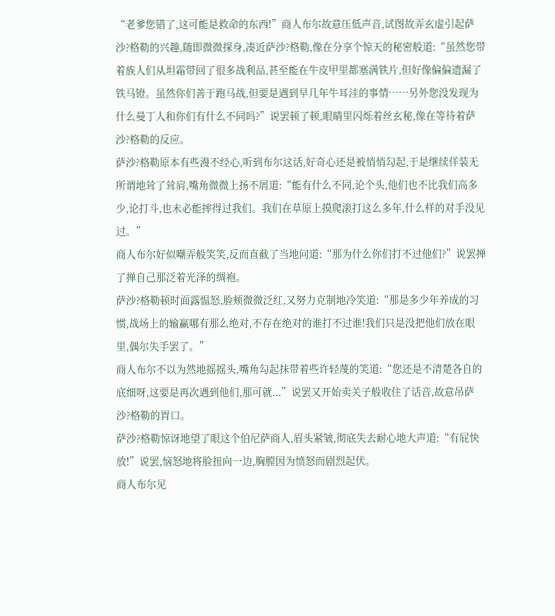“老爹您错了,这可能是救命的东西!”商人布尔故意压低声音,试图故弄玄虚引起萨沙?格勒的兴趣,随即微微探身,凑近萨沙?格勒,像在分享个惊天的秘密般道:“虽然您带着族人们从坦霜带回了很多战利品,甚至能在牛皮甲里都塞满铁片,但好像偏偏遗漏了铁马镫。虽然你们善于跑马战,但要是遇到早几年牛耳洼的事情……另外您没发现为什么曼丁人和你们有什么不同吗?”说罢顿了顿,眼睛里闪烁着丝玄秘,像在等待着萨沙?格勒的反应。
萨沙?格勒原本有些漫不经心,听到布尔这话,好奇心还是被悄悄勾起,于是继续佯装无所谓地耸了耸肩,嘴角微微上扬不屑道:“能有什么不同,论个头,他们也不比我们高多少,论打斗,也未必能摔得过我们。我们在草原上摸爬滚打这么多年,什么样的对手没见过。”
商人布尔好似嘲弄般笑笑,反而直截了当地问道:“那为什么你们打不过他们?”说罢掸了掸自己那泛着光泽的绸袍。
萨沙?格勒顿时面露愠怒,脸颊微微泛红,又努力克制地冷笑道:“那是多少年养成的习惯,战场上的输赢哪有那么绝对,不存在绝对的谁打不过谁!我们只是没把他们放在眼里,偶尔失手罢了。”
商人布尔不以为然地摇摇头,嘴角勾起抹带着些许轻蔑的笑道:“您还是不清楚各自的底细呀,这要是再次遇到他们,那可就...”说罢又开始卖关子般收住了话音,故意吊萨沙?格勒的胃口。
萨沙?格勒惊讶地望了眼这个伯尼萨商人,眉头紧皱,彻底失去耐心地大声道:“有屁快放!”说罢,恼怒地将脸扭向一边,胸膛因为愤怒而剧烈起伏。
商人布尔见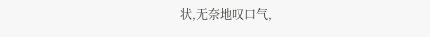状,无奈地叹口气,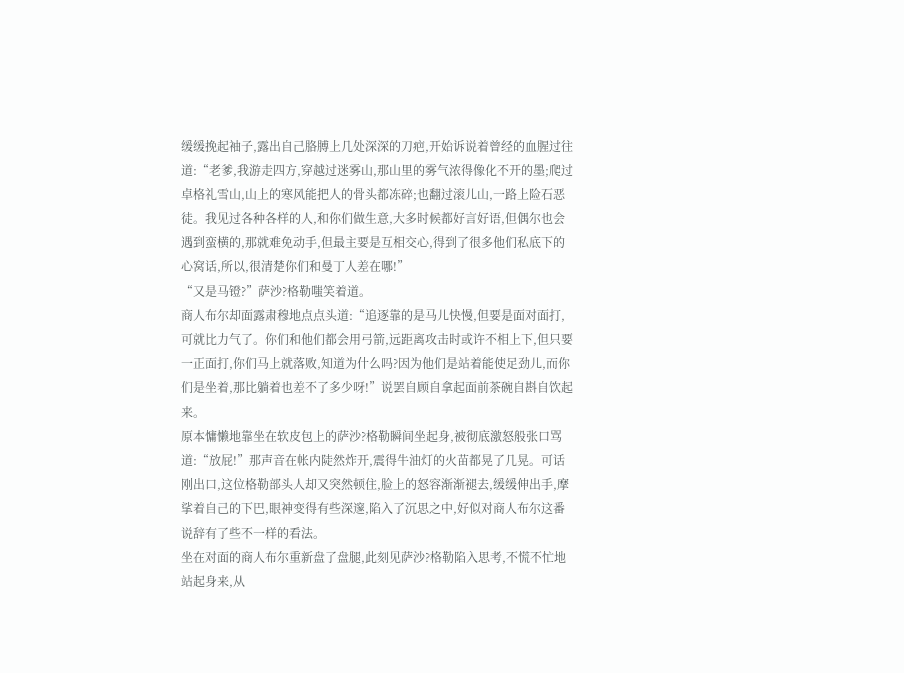缓缓挽起袖子,露出自己胳膊上几处深深的刀疤,开始诉说着曾经的血腥过往道:“老爹,我游走四方,穿越过迷雾山,那山里的雾气浓得像化不开的墨;爬过卓格礼雪山,山上的寒风能把人的骨头都冻碎;也翻过滚儿山,一路上险石恶徒。我见过各种各样的人,和你们做生意,大多时候都好言好语,但偶尔也会遇到蛮横的,那就难免动手,但最主要是互相交心,得到了很多他们私底下的心窝话,所以,很清楚你们和曼丁人差在哪!”
“又是马镫?”萨沙?格勒嗤笑着道。
商人布尔却面露肃穆地点点头道:“追逐靠的是马儿快慢,但要是面对面打,可就比力气了。你们和他们都会用弓箭,远距离攻击时或许不相上下,但只要一正面打,你们马上就落败,知道为什么吗?因为他们是站着能使足劲儿,而你们是坐着,那比躺着也差不了多少呀!”说罢自顾自拿起面前茶碗自斟自饮起来。
原本慵懒地靠坐在软皮包上的萨沙?格勒瞬间坐起身,被彻底激怒般张口骂道:“放屁!”那声音在帐内陡然炸开,震得牛油灯的火苗都晃了几晃。可话刚出口,这位格勒部头人却又突然顿住,脸上的怒容渐渐褪去,缓缓伸出手,摩挲着自己的下巴,眼神变得有些深邃,陷入了沉思之中,好似对商人布尔这番说辞有了些不一样的看法。
坐在对面的商人布尔重新盘了盘腿,此刻见萨沙?格勒陷入思考,不慌不忙地站起身来,从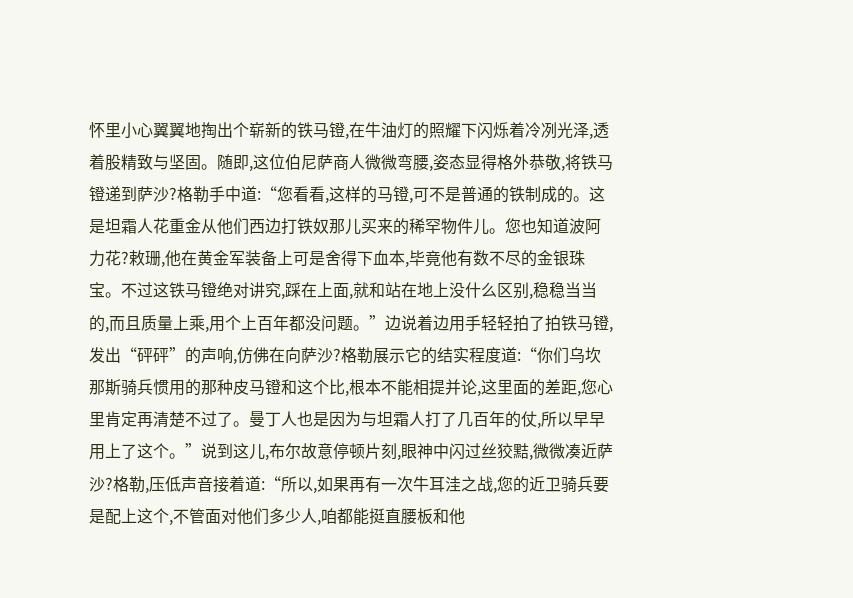怀里小心翼翼地掏出个崭新的铁马镫,在牛油灯的照耀下闪烁着冷冽光泽,透着股精致与坚固。随即,这位伯尼萨商人微微弯腰,姿态显得格外恭敬,将铁马镫递到萨沙?格勒手中道:“您看看,这样的马镫,可不是普通的铁制成的。这是坦霜人花重金从他们西边打铁奴那儿买来的稀罕物件儿。您也知道波阿力花?敕珊,他在黄金军装备上可是舍得下血本,毕竟他有数不尽的金银珠宝。不过这铁马镫绝对讲究,踩在上面,就和站在地上没什么区别,稳稳当当的,而且质量上乘,用个上百年都没问题。”边说着边用手轻轻拍了拍铁马镫,发出“砰砰”的声响,仿佛在向萨沙?格勒展示它的结实程度道:“你们乌坎那斯骑兵惯用的那种皮马镫和这个比,根本不能相提并论,这里面的差距,您心里肯定再清楚不过了。曼丁人也是因为与坦霜人打了几百年的仗,所以早早用上了这个。”说到这儿,布尔故意停顿片刻,眼神中闪过丝狡黠,微微凑近萨沙?格勒,压低声音接着道:“所以,如果再有一次牛耳洼之战,您的近卫骑兵要是配上这个,不管面对他们多少人,咱都能挺直腰板和他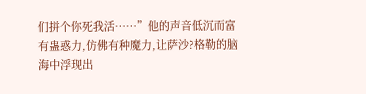们拼个你死我活……”他的声音低沉而富有蛊惑力,仿佛有种魔力,让萨沙?格勒的脑海中浮现出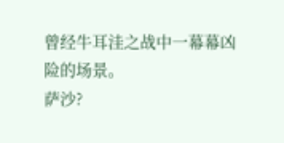曾经牛耳洼之战中一幕幕凶险的场景。
萨沙?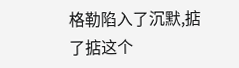格勒陷入了沉默,掂了掂这个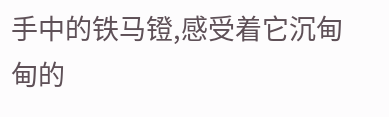手中的铁马镫,感受着它沉甸甸的